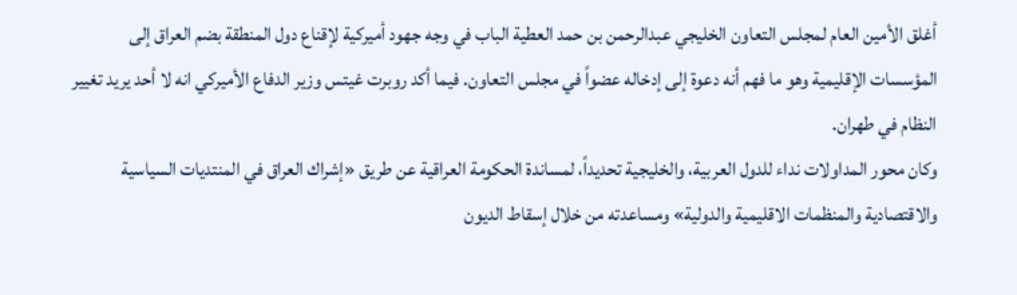أغلق الأمين العام لمجلس التعاون الخليجي عبدالرحمن بن حمد العطية الباب في وجه جهود أميركية لإقناع دول المنطقة بضم العراق إلى المؤسسات الإقليمية وهو ما فهم أنه دعوة إلى إدخاله عضواً في مجلس التعاون. فيما أكد روبرت غيتس وزير الدفاع الأميركي انه لا أحد يريد تغيير النظام في طهران.
وكان محور المداولات نداء للدول العربية، والخليجية تحديداً، لمساندة الحكومة العراقية عن طريق «إشراك العراق في المنتديات السياسية والاقتصادية والمنظمات الاقليمية والدولية» ومساعدته من خلال إسقاط الديون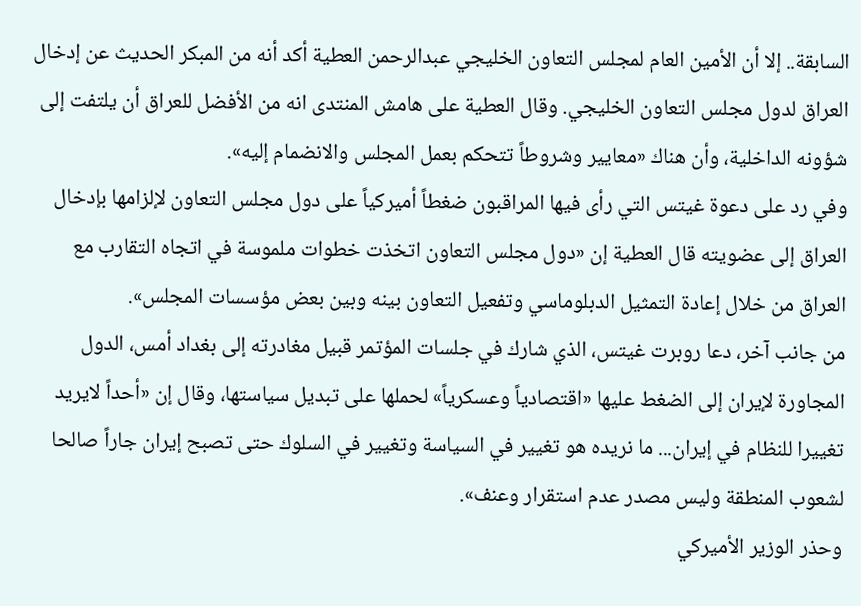السابقة.. إلا أن الأمين العام لمجلس التعاون الخليجي عبدالرحمن العطية أكد أنه من المبكر الحديث عن إدخال العراق لدول مجلس التعاون الخليجي. وقال العطية على هامش المنتدى انه من الأفضل للعراق أن يلتفت إلى شؤونه الداخلية، وأن هناك «معايير وشروطاً تتحكم بعمل المجلس والانضمام إليه».
وفي رد على دعوة غيتس التي رأى فيها المراقبون ضغطاً أميركياً على دول مجلس التعاون لإلزامها بإدخال العراق إلى عضويته قال العطية إن «دول مجلس التعاون اتخذت خطوات ملموسة في اتجاه التقارب مع العراق من خلال إعادة التمثيل الدبلوماسي وتفعيل التعاون بينه وبين بعض مؤسسات المجلس».
من جانب آخر، دعا روبرت غيتس، الذي شارك في جلسات المؤتمر قبيل مغادرته إلى بغداد أمس، الدول المجاورة لإيران إلى الضغط عليها «اقتصادياً وعسكرياً» لحملها على تبديل سياستها، وقال إن «أحداً لايريد تغييرا للنظام في إيران... ما نريده هو تغيير في السياسة وتغيير في السلوك حتى تصبح إيران جاراً صالحا لشعوب المنطقة وليس مصدر عدم استقرار وعنف».
وحذر الوزير الأميركي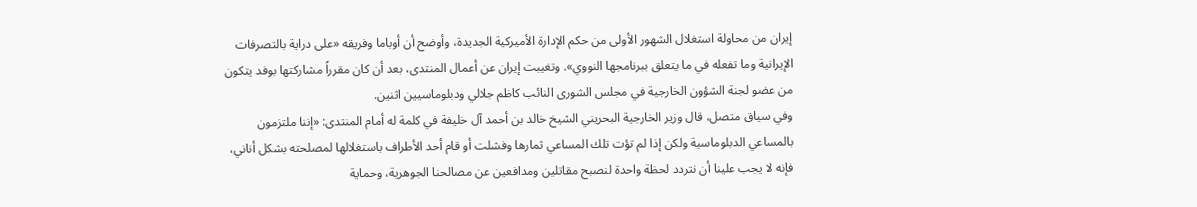إيران من محاولة استغلال الشهور الأولى من حكم الإدارة الأميركية الجديدة، وأوضح أن أوباما وفريقه «على دراية بالتصرفات الإيرانية وما تفعله في ما يتعلق ببرنامجها النووي». وتغيبت إيران عن أعمال المنتدى، بعد أن كان مقرراً مشاركتها بوفد يتكون من عضو لجنة الشؤون الخارجية في مجلس الشورى النائب كاظم جلالي ودبلوماسيين اثنين.
وفي سياق متصل، قال وزير الخارجية البحريني الشيخ خالد بن أحمد آل خليفة في كلمة له أمام المنتدى: «إننا ملتزمون بالمساعي الدبلوماسية ولكن إذا لم تؤت تلك المساعي ثمارها وفشلت أو قام أحد الأطراف باستغلالها لمصلحته بشكل أناني، فإنه لا يجب علينا أن نتردد لحظة واحدة لنصبح مقاتلين ومدافعين عن مصالحنا الجوهرية، وحماية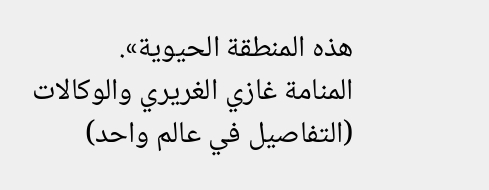هذه المنطقة الحيوية».
المنامة غازي الغريري والوكالات
(التفاصيل في عالم واحد)